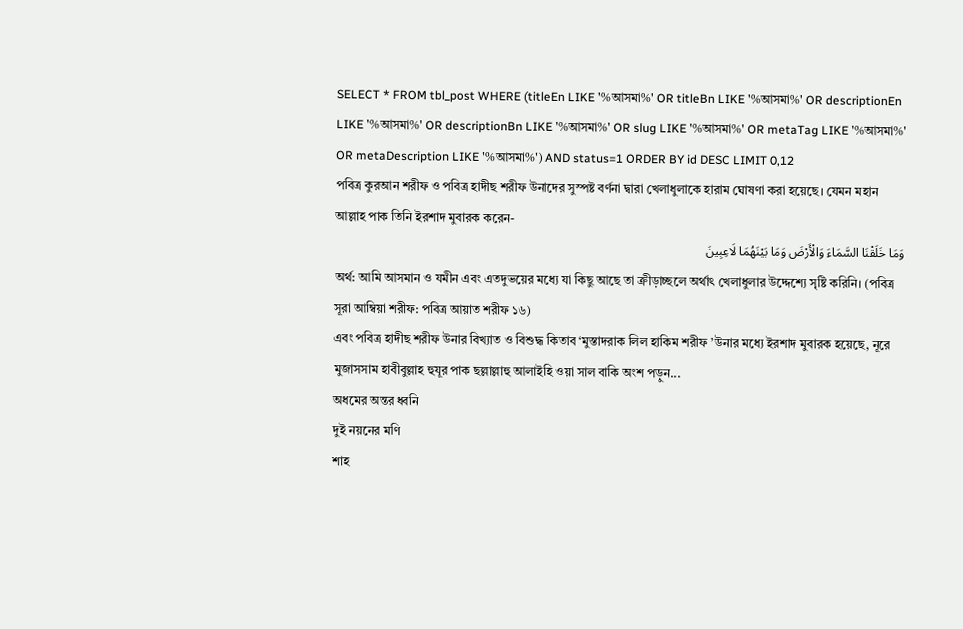SELECT * FROM tbl_post WHERE (titleEn LIKE '%আসমা%' OR titleBn LIKE '%আসমা%' OR descriptionEn LIKE '%আসমা%' OR descriptionBn LIKE '%আসমা%' OR slug LIKE '%আসমা%' OR metaTag LIKE '%আসমা%' OR metaDescription LIKE '%আসমা%') AND status=1 ORDER BY id DESC LIMIT 0,12
পবিত্র কুরআন শরীফ ও পবিত্র হাদীছ শরীফ উনাদের সুস্পষ্ট বর্ণনা দ্বারা খেলাধুলাকে হারাম ঘোষণা করা হয়েছে। যেমন মহান আল্লাহ পাক তিনি ইরশাদ মুবারক করেন-
وَمَا خَلَقْنَا السَّمَاءَ وَالْأَرْضَ وَمَا بَيْنَهُمَا لَاعِبِينَ
অর্থ: আমি আসমান ও যমীন এবং এতদুভয়ের মধ্যে যা কিছু আছে তা ক্রীড়াচ্ছলে অর্থাৎ খেলাধুলার উদ্দেশ্যে সৃষ্টি করিনি। (পবিত্র সূরা আম্বিয়া শরীফ: পবিত্র আয়াত শরীফ ১৬)
এবং পবিত্র হাদীছ শরীফ উনার বিখ্যাত ও বিশুদ্ধ কিতাব ‘মুস্তাদরাক লিল হাকিম শরীফ ’উনার মধ্যে ইরশাদ মুবারক হয়েছে, নূরে মুজাসসাম হাবীবুল্লাহ হুযূর পাক ছল্লাল্লাহু আলাইহি ওয়া সাল বাকি অংশ পড়ুন...
অধমের অন্তর ধ্বনি
দুই নয়নের মণি
শাহ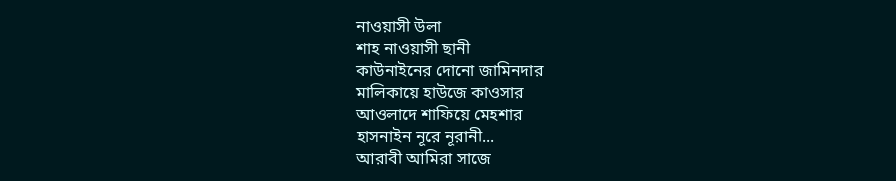নাওয়াসী উলা
শাহ নাওয়াসী ছানী
কাউনাইনের দোনো জামিনদার
মালিকায়ে হাউজে কাওসার
আওলাদে শাফিয়ে মেহশার
হাসনাইন নূরে নূরানী...
আরাবী আমিরা সাজে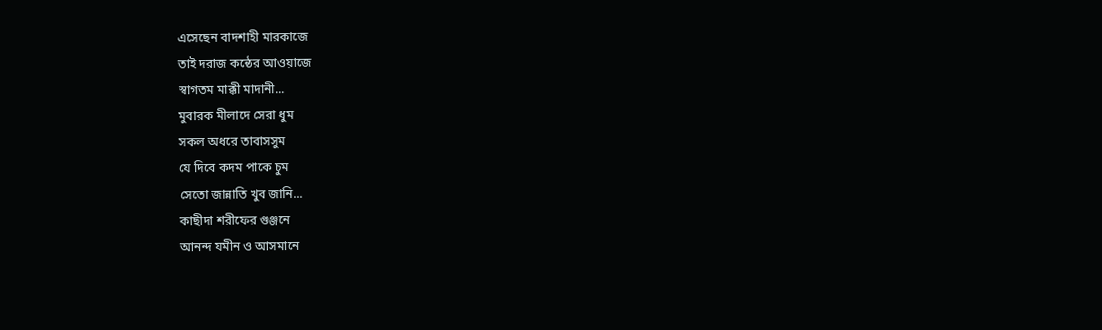এসেছেন বাদশাহী মারকাজে
তাই দরাজ কন্ঠের আওয়াজে
স্বাগতম মাক্কী মাদানী...
মুবারক মীলাদে সেরা ধুম
সকল অধরে তাবাসসুম
যে দিবে কদম পাকে চুম
সেতো জান্নাতি খুব জানি...
কাছীদা শরীফের গুঞ্জনে
আনন্দ যমীন ও আসমানে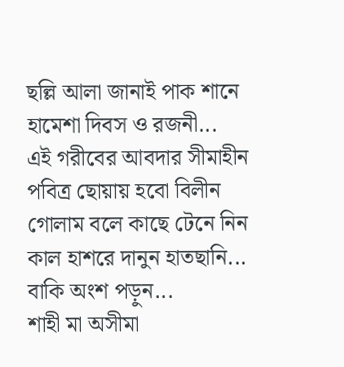ছল্লি আলা জানাই পাক শানে
হামেশা দিবস ও রজনী...
এই গরীবের আবদার সীমাহীন
পবিত্র ছোয়ায় হবো বিলীন
গোলাম বলে কাছে টেনে নিন
কাল হাশরে দানুন হাতছানি...
বাকি অংশ পড়ুন...
শাহী মা অসীমা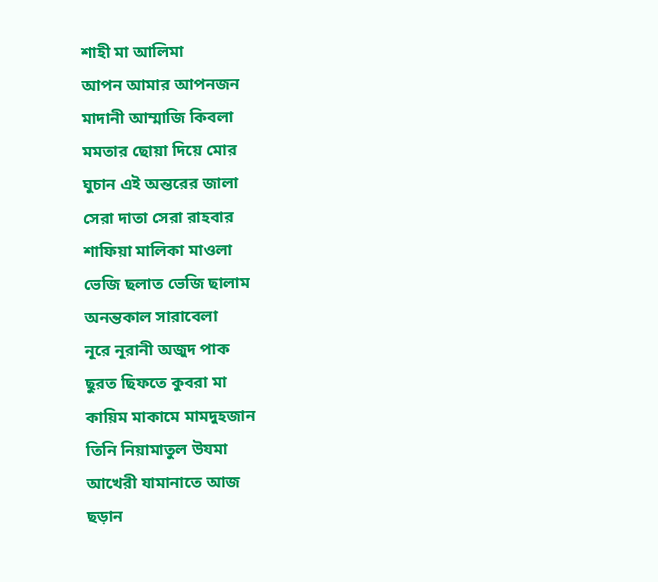শাহী মা আলিমা
আপন আমার আপনজন
মাদানী আম্মাজি কিবলা
মমতার ছোয়া দিয়ে মোর
ঘুচান এই অন্তরের জালা
সেরা দাতা সেরা রাহবার
শাফিয়া মালিকা মাওলা
ভেজি ছলাত ভেজি ছালাম
অনন্তকাল সারাবেলা
নূরে নূরানী অজুদ পাক
ছুরত ছিফতে কুবরা মা
কায়িম মাকামে মামদুহজান
তিনি নিয়ামাতুল উযমা
আখেরী যামানাতে আজ
ছড়ান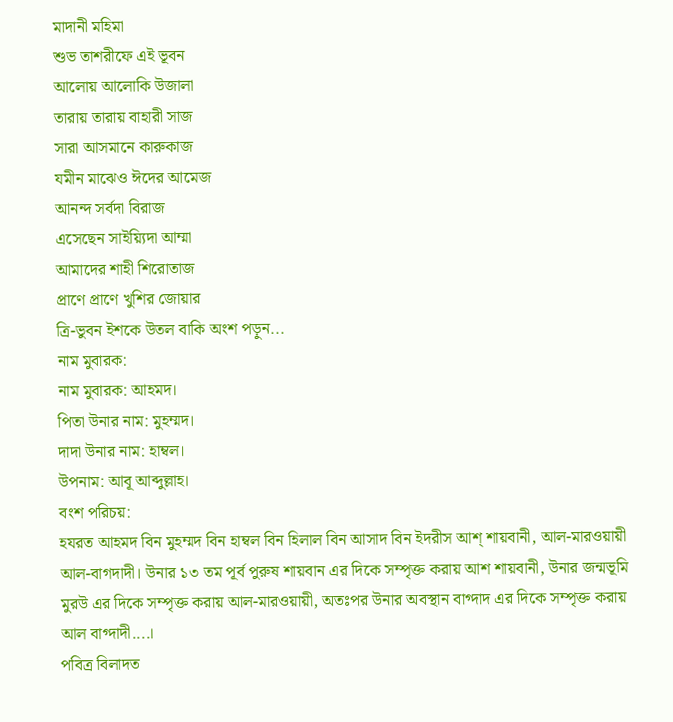মাদানী মহিমা
শুভ তাশরীফে এই ভূবন
আলোয় আলোকি উজালা
তারায় তারায় বাহারী সাজ
সারা আসমানে কারুকাজ
যমীন মাঝেও ঈদের আমেজ
আনন্দ সর্বদা বিরাজ
এসেছেন সাইয়্যিদা আম্মা
আমাদের শাহী শিরোতাজ
প্রাণে প্রাণে খুশির জোয়ার
ত্রি-ভুবন ইশকে উতল বাকি অংশ পড়ুন...
নাম মুবারক:
নাম মুবারক: আহমদ।
পিতা উনার নাম: মুহম্মদ।
দাদা উনার নাম: হাম্বল।
উপনাম: আবূ আব্দুল্লাহ।
বংশ পরিচয়:
হযরত আহমদ বিন মুহম্মদ বিন হাম্বল বিন হিলাল বিন আসাদ বিন ইদরীস আশ্ শায়বানী, আল-মারওয়ায়ী আল-বাগদাদী। উনার ১৩ তম পূর্ব পুরুষ শায়বান এর দিকে সম্পৃক্ত করায় আশ শায়বানী, উনার জন্মভূমি মুরউ এর দিকে সম্পৃক্ত করায় আল-মারওয়ায়ী, অতঃপর উনার অবস্থান বাগ্দাদ এর দিকে সম্পৃক্ত করায় আল বাগ্দাদী....।
পবিত্র বিলাদত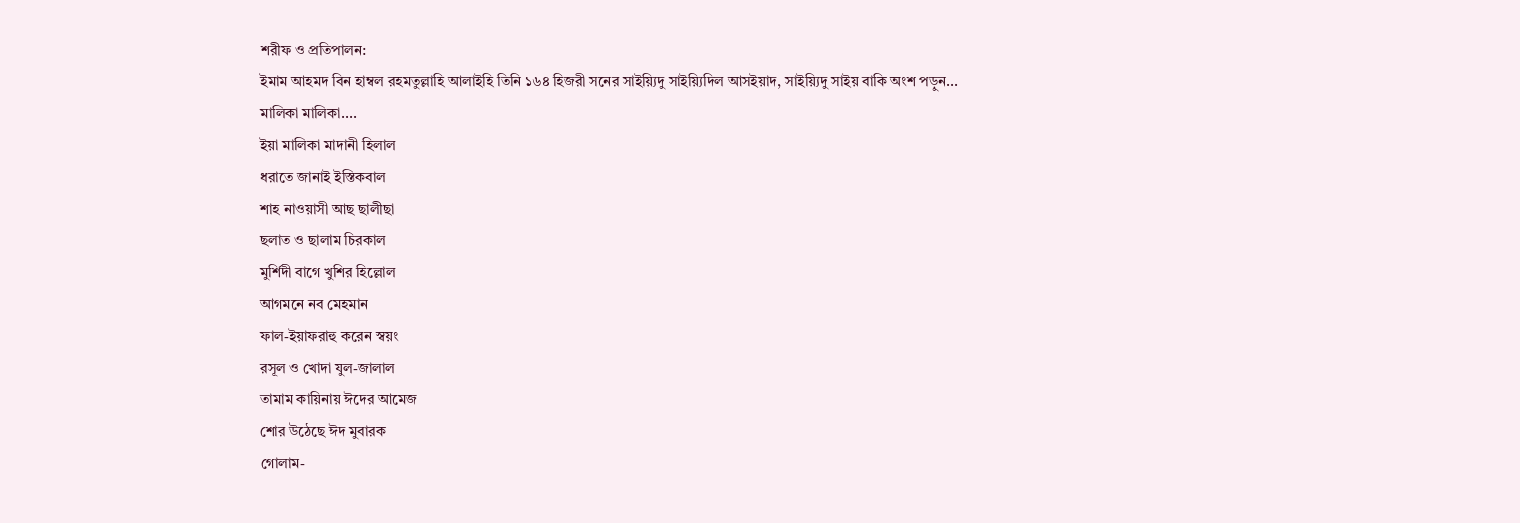শরীফ ও প্রতিপালন:
ইমাম আহমদ বিন হাম্বল রহমতুল্লাহি আলাইহি তিনি ১৬৪ হিজরী সনের সাইয়্যিদু সাইয়্যিদিল আসইয়াদ, সাইয়্যিদু সাইয় বাকি অংশ পড়ুন...
মালিকা মালিকা....
ইয়া মালিকা মাদানী হিলাল
ধরাতে জানাই ইস্তিকবাল
শাহ নাওয়াসী আছ ছালীছা
ছলাত ও ছালাম চিরকাল
মুর্শিদী বাগে খুশির হিল্লোল
আগমনে নব মেহমান
ফাল-ইয়াফরাহু করেন স্বয়ং
রসূল ও খোদা যুল-জালাল
তামাম কায়িনায় ঈদের আমেজ
শোর উঠেছে ঈদ মুবারক
গোলাম-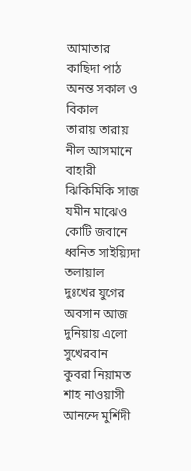আমাতার কাছিদা পাঠ
অনন্ত সকাল ও বিকাল
তারায় তারায় নীল আসমানে
বাহারী ঝিকিমিকি সাজ
যমীন মাঝেও কোটি জবানে
ধ্বনিত সাইয়্যিদা তলায়াল
দুঃখের যুগের অবসান আজ
দুনিয়ায় এলো সুখেরবান
কুবরা নিয়ামত শাহ নাওয়াসী
আনন্দে মুর্শিদী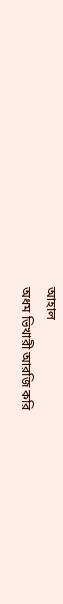আহাল
অধম ভিখারী আরজি করি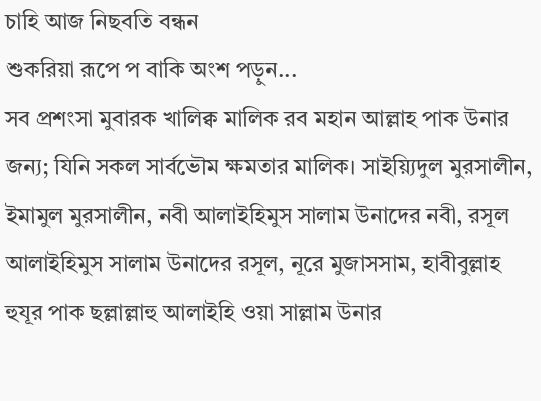চাহি আজ নিছবতি বন্ধন
শুকরিয়া রূপে প বাকি অংশ পড়ুন...
সব প্রশংসা মুবারক খালিক্ব মালিক রব মহান আল্লাহ পাক উনার জন্য; যিনি সকল সার্বভৌম ক্ষমতার মালিক। সাইয়্যিদুল মুরসালীন, ইমামুল মুরসালীন, নবী আলাইহিমুস সালাম উনাদের নবী, রসূল আলাইহিমুস সালাম উনাদের রসূল, নূরে মুজাসসাম, হাবীবুল্লাহ হুযূর পাক ছল্লাল্লাহু আলাইহি ওয়া সাল্লাম উনার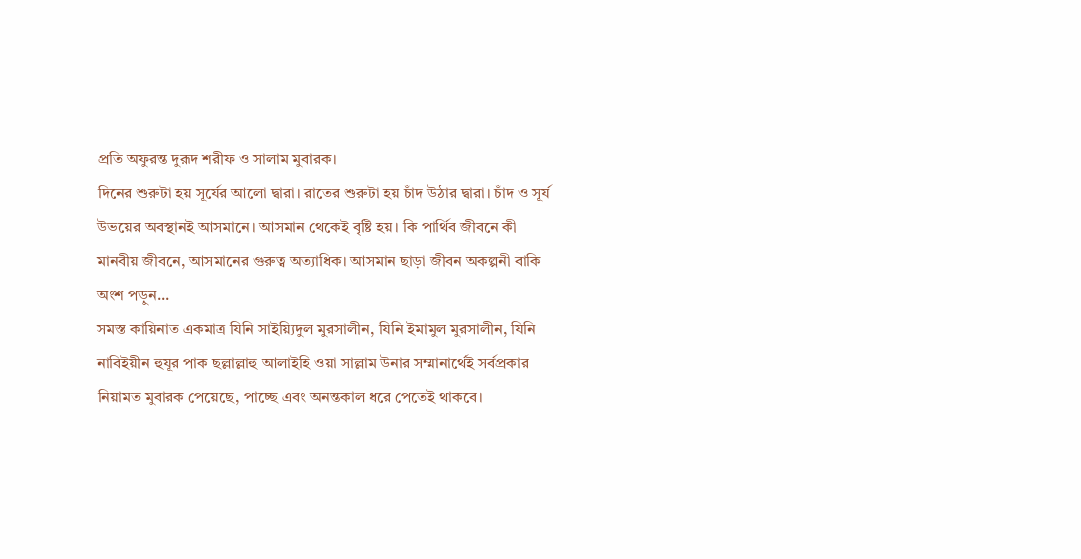প্রতি অফুরন্ত দুরূদ শরীফ ও সালাম মুবারক।
দিনের শুরুটা হয় সূর্যের আলো দ্বারা। রাতের শুরুটা হয় চাঁদ উঠার দ্বারা। চাঁদ ও সূর্য উভয়ের অবস্থানই আসমানে। আসমান থেকেই বৃষ্টি হয়। কি পার্থিব জীবনে কী মানবীয় জীবনে, আসমানের গুরুত্ব অত্যাধিক। আসমান ছাড়া জীবন অকল্পনী বাকি অংশ পড়ুন...
সমস্ত কায়িনাত একমাত্র যিনি সাইয়্যিদুল মুরসালীন, যিনি ইমামুল মুরসালীন, যিনি নাবিইয়ীন হুযূর পাক ছল্লাল্লাহু আলাইহি ওয়া সাল্লাম উনার সম্মানার্থেই সর্বপ্রকার নিয়ামত মুবারক পেয়েছে, পাচ্ছে এবং অনন্তকাল ধরে পেতেই থাকবে।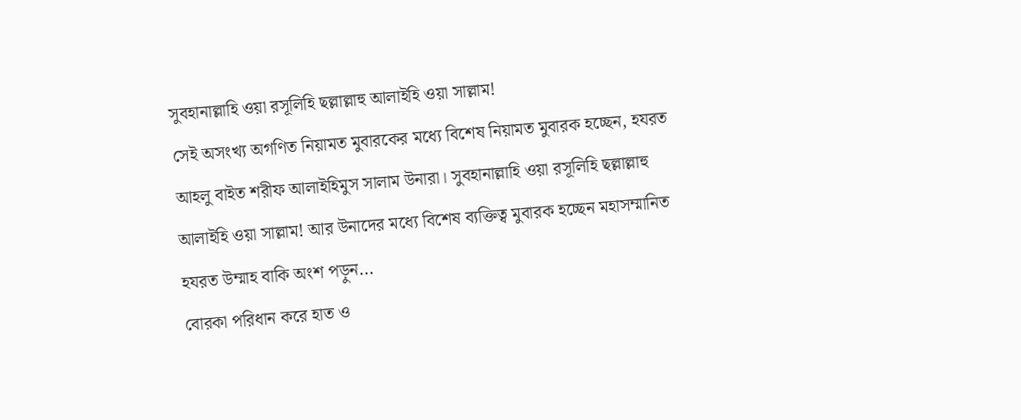সুবহানাল্লাহি ওয়া রসূলিহি ছল্লাল্লাহু আলাইহি ওয়া সাল্লাম!
সেই অসংখ্য অগণিত নিয়ামত মুবারকের মধ্যে বিশেষ নিয়ামত মুবারক হচ্ছেন, হযরত আহলু বাইত শরীফ আলাইহিমুস সালাম উনারা। সুবহানাল্লাহি ওয়া রসূলিহি ছল্লাল্লাহু আলাইহি ওয়া সাল্লাম! আর উনাদের মধ্যে বিশেষ ব্যক্তিত্ব মুবারক হচ্ছেন মহাসম্মানিত হযরত উম্মাহ বাকি অংশ পড়ুন...
বোরকা পরিধান করে হাত ও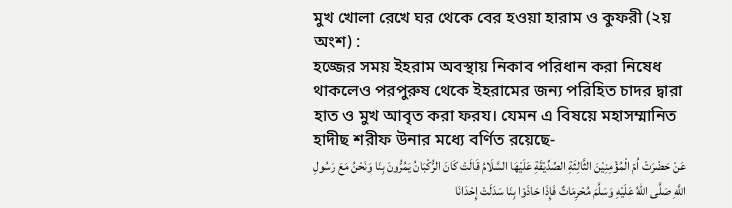মুখ খোলা রেখে ঘর থেকে বের হওয়া হারাম ও কুফরী (২য় অংশ) :
হজ্জের সময় ইহরাম অবস্থায় নিকাব পরিধান করা নিষেধ থাকলেও পরপুরুষ থেকে ইহরামের জন্য পরিহিত চাদর দ্বারা হাত ও মুখ আবৃত করা ফরয। যেমন এ বিষয়ে মহাসম্মানিত হাদীছ শরীফ উনার মধ্যে বর্ণিত রয়েছে-
عَنْ حَضْرَتْ اُمّ الْمُؤْمِنِيْنَ الثَّالِثَةِ الصِّدِّيْقَةِ عَلَيْهَا السَّلَامُ قَالَتْ كَانَ الرُّكْبَانُ يَمُرُّونَ بِنَا وَنَحْنُ مَعَ رَسُولِ اللَّهِ صَلَّى اللهُ عَلَيْهِ وَسَلَّمَ مُحْرِمَاتٌ فَإِذَا حَاذَوْا بِنَا سَدَلَتْ إِحْدَانَا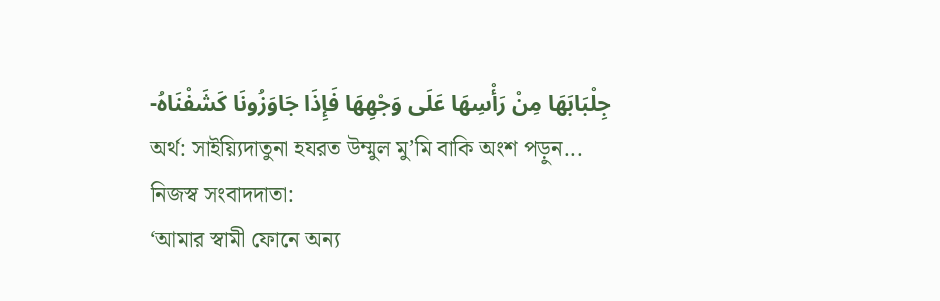جِلْبَابَهَا مِنْ رَأْسِهَا عَلَى وَجْهِهَا فَإِذَا جَاوَزُونَا كَشَفْنَاهُ-
অর্থ: সাইয়্যিদাতুনা হযরত উম্মুল মু’মি বাকি অংশ পড়ুন...
নিজস্ব সংবাদদাতা:
‘আমার স্বামী ফোনে অন্য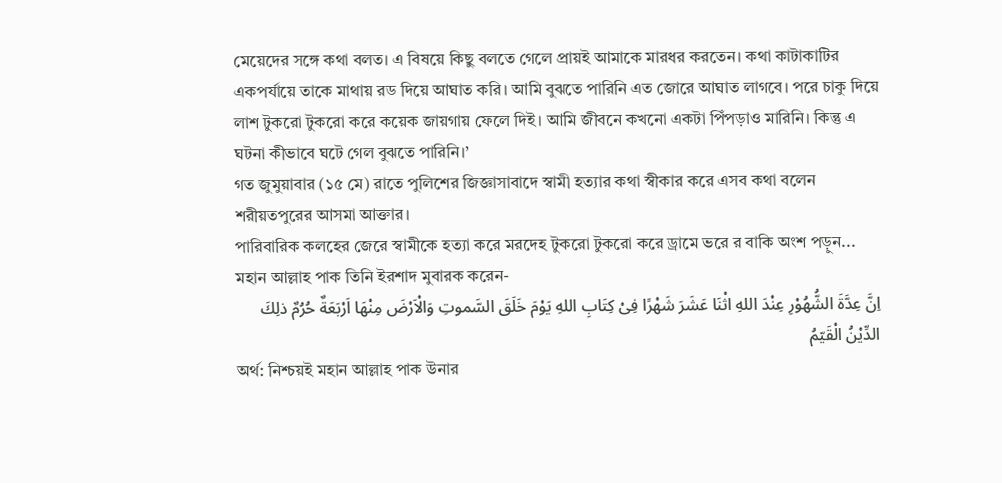মেয়েদের সঙ্গে কথা বলত। এ বিষয়ে কিছু বলতে গেলে প্রায়ই আমাকে মারধর করতেন। কথা কাটাকাটির একপর্যায়ে তাকে মাথায় রড দিয়ে আঘাত করি। আমি বুঝতে পারিনি এত জোরে আঘাত লাগবে। পরে চাকু দিয়ে লাশ টুকরো টুকরো করে কয়েক জায়গায় ফেলে দিই। আমি জীবনে কখনো একটা পিঁপড়াও মারিনি। কিন্তু এ ঘটনা কীভাবে ঘটে গেল বুঝতে পারিনি।’
গত জুমুয়াবার (১৫ মে) রাতে পুলিশের জিজ্ঞাসাবাদে স্বামী হত্যার কথা স্বীকার করে এসব কথা বলেন শরীয়তপুরের আসমা আক্তার।
পারিবারিক কলহের জেরে স্বামীকে হত্যা করে মরদেহ টুকরো টুকরো করে ড্রামে ভরে র বাকি অংশ পড়ুন...
মহান আল্লাহ পাক তিনি ইরশাদ মুবারক করেন-
اِنَّ عِدَّةَ الشُّهُوْرِ عِنْدَ اللهِ اثْنَا عَشَرَ شَهْرًا فِىْ كِتَابِ اللهِ يَوْمَ خَلَقَ السَّموتِ وَالْاَرْضَ مِنْهَا اَرْبَعَةٌ حُرُمٌ ذلِكَ الدِّيْنُ الْقَيّمُ
অর্থ: নিশ্চয়ই মহান আল্লাহ পাক উনার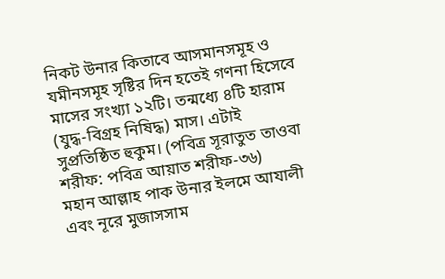নিকট উনার কিতাবে আসমানসমূহ ও যমীনসমূহ সৃষ্টির দিন হতেই গণনা হিসেবে মাসের সংখ্যা ১২টি। তন্মধ্যে ৪টি হারাম (যুদ্ধ-বিগ্রহ নিষিদ্ধ) মাস। এটাই সুপ্রতিষ্ঠিত হুকুম। (পবিত্র সূরাতুত তাওবা শরীফ: পবিত্র আয়াত শরীফ-৩৬)
মহান আল্লাহ পাক উনার ইলমে আযালী এবং নূরে মুজাসসাম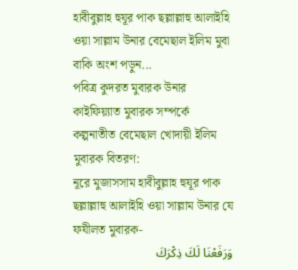হাবীবুল্লাহ হুযূর পাক ছল্লাল্লাহু আলাইহি ওয়া সাল্লাম উনার বেমেছাল ইলিম মুবা বাকি অংশ পড়ুন...
পবিত্র কুদরত মুবারক উনার কাইফিয়্যাত মুবারক সম্পর্কে কল্পনাতীত বেমেছাল খোদায়ী ইলিম মুবারক বিতরণ:
নূরে মুজাসসাম হাবীবুল্লাহ হুযূর পাক ছল্লাল্লাহু আলাইহি ওয়া সাল্লাম উনার যে ফযীলত মুবারক-
وَرَفَعْنَا لَكَ ذِكْرَكَ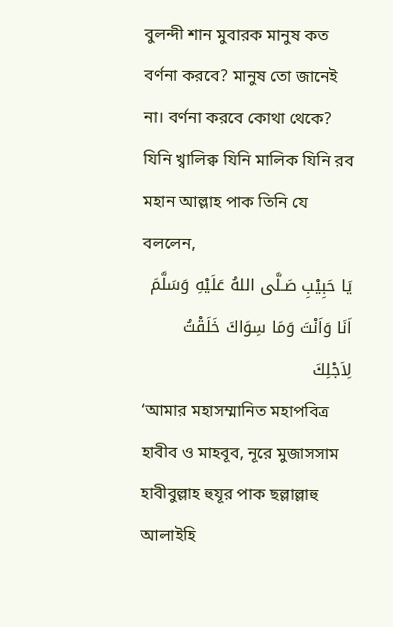বুলন্দী শান মুবারক মানুষ কত বর্ণনা করবে? মানুষ তো জানেই না। বর্ণনা করবে কোথা থেকে? যিনি খ্বালিক্ব যিনি মালিক যিনি রব মহান আল্লাহ পাক তিনি যে বললেন,
يَا حَبِيْبِ صَـلَّى اللهُ عَلَيْهِ وَسَلَّمَ اَنَا وَاَنْتَ وَمَا سِوَاكَ خَلَقْتُ لِاَجْلِكَ
‘আমার মহাসম্মানিত মহাপবিত্র হাবীব ও মাহবূব, নূরে মুজাসসাম হাবীবুল্লাহ হুযূর পাক ছল্লাল্লাহু আলাইহি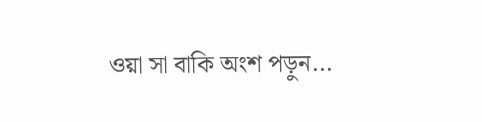ওয়া সা বাকি অংশ পড়ুন...